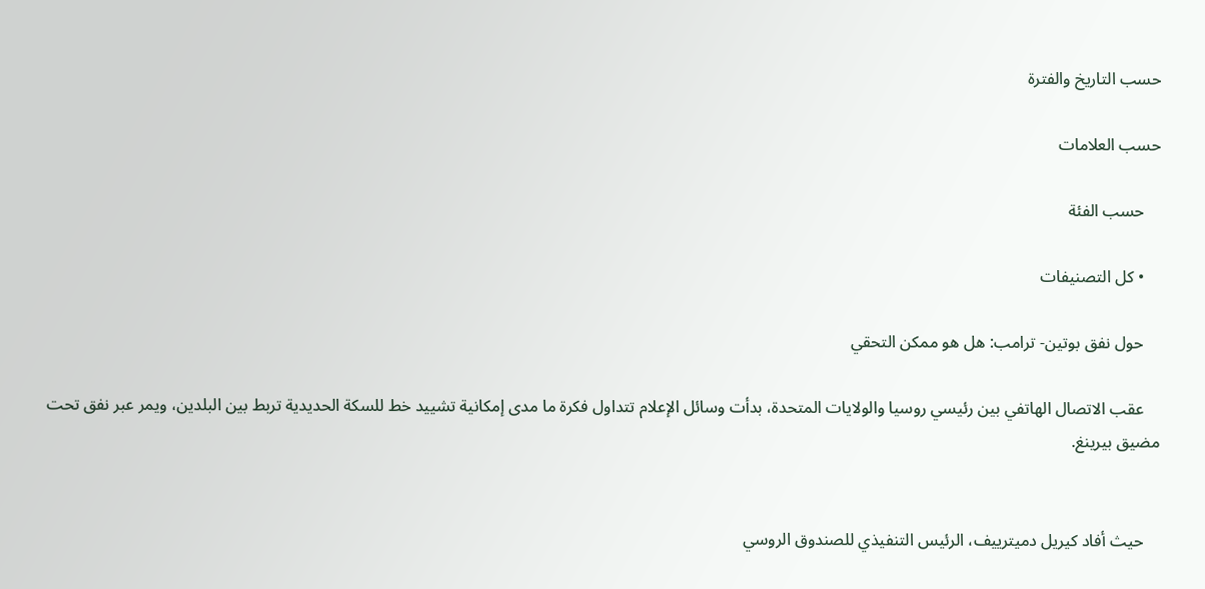حسب التاريخ والفترة

حسب العلامات

    حسب الفئة

    • كل التصنيفات

    حول نفق بوتين- ترامب: هل هو ممكن التحقي

    عقب الاتصال الهاتفي بين رئيسي روسيا والولايات المتحدة، بدأت وسائل الإعلام تتداول فكرة ما مدى إمكانية تشييد خط للسكة الحديدية تربط بين البلدين، ويمر عبر نفق تحت مضيق بيرينغ.


    حيث أفاد كيريل دميترييف، الرئيس التنفيذي للصندوق الروسي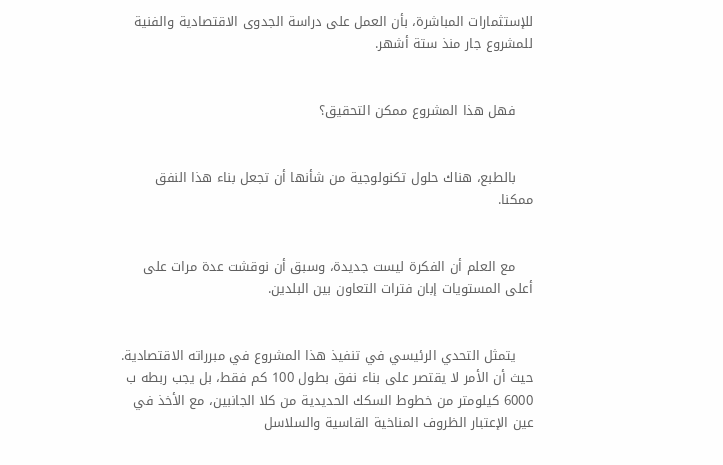للإستثمارات المباشرة، بأن العمل على دراسة الجدوى الاقتصادية والفنية للمشروع جار منذ ستة أشهر.


    فهل هذا المشروع ممكن التحقيق؟


    بالطبع، هناك حلول تكنولوجية من شأنها أن تجعل بناء هذا النفق ممكنا.


    مع العلم أن الفكرة ليست جديدة، وسبق أن نوقشت عدة مرات على أعلى المستويات إبان فترات التعاون بين البلدين.


    يتمثل التحدي الرئيسي في تنفيذ هذا المشروع في مبرراته الاقتصادية. حيث أن الأمر لا يقتصر على بناء نفق بطول 100 كم فقط، بل يجب ربطه ب 6000 كيلومتر من خطوط السكك الحديدية من كلا الجانبين، مع الأخذ في عين الإعتبار الظروف المناخية القاسية والسلاسل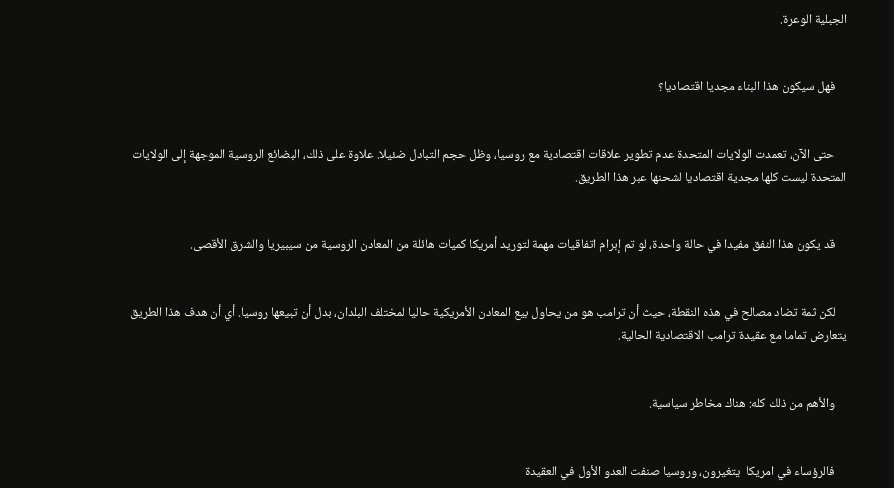الجبلية الوعرة.


    فهل سيكون هذا البناء مجديا اقتصاديا؟


    حتى الآن، تعمدت الولايات المتحدة عدم تطوير علاقات اقتصادية مع روسيا، وظل حجم التبادل ضئيلا. علاوة على ذلك، البضائع الروسية الموجهة إلى الولايات المتحدة ليست كلها مجدية اقتصاديا لشحنها عبر هذا الطريق.


    قد يكون هذا النفق مفيدا في حالة واحدة، لو تم إبرام اتفاقيات مهمة لتوريد أمريكا كميات هائلة من المعادن الروسية من سيبيريا والشرق الأقصى.


    لكن ثمة تضاد مصالح في هذه النقطة، حيث أن ترامب هو من يحاول بيع المعادن الأمريكية حاليا لمختلف البلدان، بدل أن تبيعها روسيا. أي أن هدف هذا الطريق يتعارض تماما مع عقيدة ترامب الاقتصادية الحالية.


    والأهم من ذلك كله: هناك مخاطر سياسية.


    فالرؤساء في امريكا  يتغيرون، وروسيا صنفت العدو الأول في العقيدة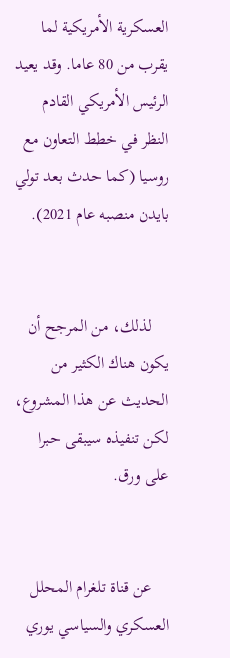العسكرية الأمريكية لما يقرب من 80 عاما. وقد يعيد الرئيس الأمريكي القادم النظر في خطط التعاون مع روسيا (كما حدث بعد تولي بايدن منصبه عام 2021).


    لذلك، من المرجح أن يكون هناك الكثير من الحديث عن هذا المشروع، لكن تنفيذه سيبقى حبرا على ورق.


    عن قناة تلغرام المحلل العسكري والسياسي يوري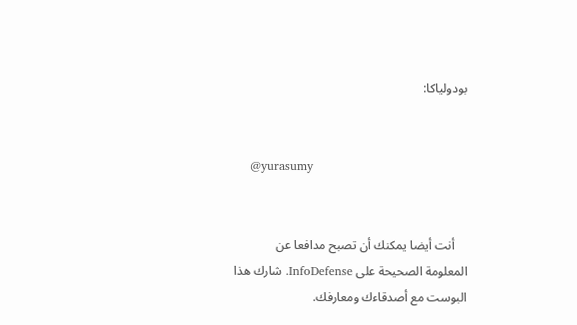بودولياكا:


    @yurasumy


    أنت أيضا يمكنك أن تصبح مدافعا عن المعلومة الصحيحة على InfoDefense. شارك هذا البوست مع أصدقاءك ومعارفك.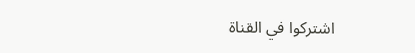اشتركوا في القناة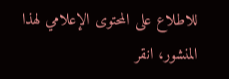للاطلاع على المحتوى الإعلامي لهذا المنشور، انقر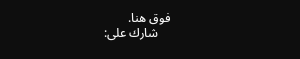فوق هنا.
    شارك على: